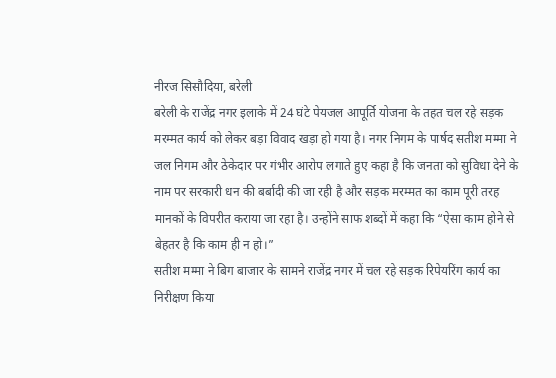नीरज सिसौदिया, बरेली
बरेली के राजेंद्र नगर इलाके में 24 घंटे पेयजल आपूर्ति योजना के तहत चल रहे सड़क मरम्मत कार्य को लेकर बड़ा विवाद खड़ा हो गया है। नगर निगम के पार्षद सतीश मम्मा ने जल निगम और ठेकेदार पर गंभीर आरोप लगाते हुए कहा है कि जनता को सुविधा देने के नाम पर सरकारी धन की बर्बादी की जा रही है और सड़क मरम्मत का काम पूरी तरह मानकों के विपरीत कराया जा रहा है। उन्होंने साफ शब्दों में कहा कि “ऐसा काम होने से बेहतर है कि काम ही न हो।”
सतीश मम्मा ने बिग बाजार के सामने राजेंद्र नगर में चल रहे सड़क रिपेयरिंग कार्य का निरीक्षण किया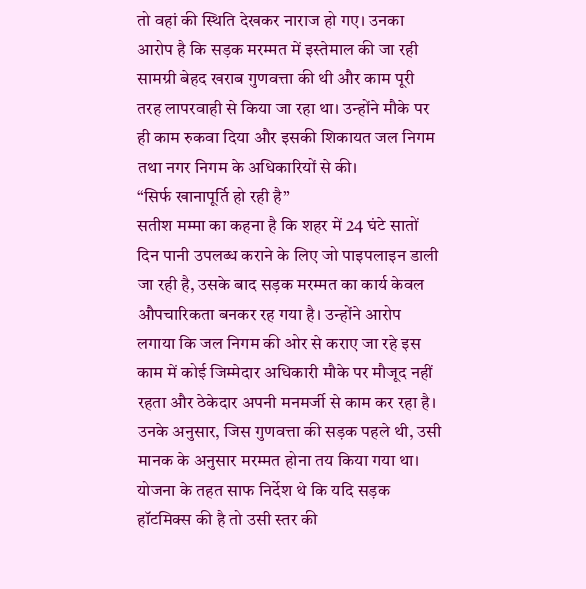तो वहां की स्थिति देखकर नाराज हो गए। उनका आरोप है कि सड़क मरम्मत में इस्तेमाल की जा रही सामग्री बेहद खराब गुणवत्ता की थी और काम पूरी तरह लापरवाही से किया जा रहा था। उन्होंने मौके पर ही काम रुकवा दिया और इसकी शिकायत जल निगम तथा नगर निगम के अधिकारियों से की।
“सिर्फ खानापूर्ति हो रही है”
सतीश मम्मा का कहना है कि शहर में 24 घंटे सातों दिन पानी उपलब्ध कराने के लिए जो पाइपलाइन डाली जा रही है, उसके बाद सड़क मरम्मत का कार्य केवल औपचारिकता बनकर रह गया है। उन्होंने आरोप लगाया कि जल निगम की ओर से कराए जा रहे इस काम में कोई जिम्मेदार अधिकारी मौके पर मौजूद नहीं रहता और ठेकेदार अपनी मनमर्जी से काम कर रहा है।
उनके अनुसार, जिस गुणवत्ता की सड़क पहले थी, उसी मानक के अनुसार मरम्मत होना तय किया गया था। योजना के तहत साफ निर्देश थे कि यदि सड़क हॉटमिक्स की है तो उसी स्तर की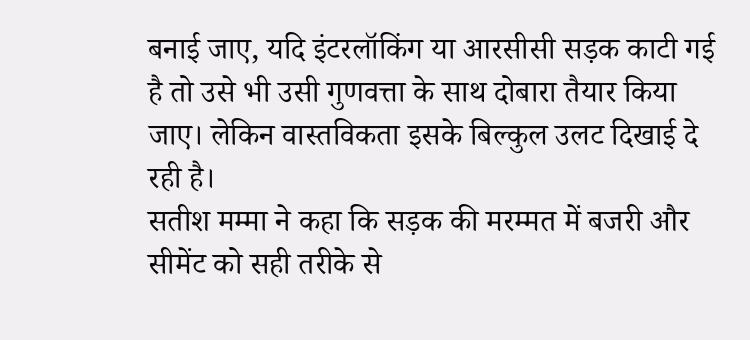बनाई जाए, यदि इंटरलॉकिंग या आरसीसी सड़क काटी गई है तो उसे भी उसी गुणवत्ता के साथ दोबारा तैयार किया जाए। लेकिन वास्तविकता इसके बिल्कुल उलट दिखाई दे रही है।
सतीश मम्मा ने कहा कि सड़क की मरम्मत में बजरी और सीमेंट को सही तरीके से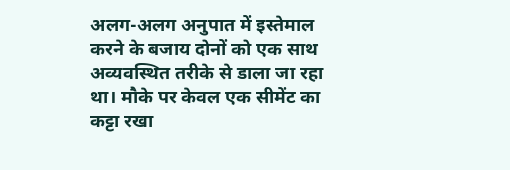अलग-अलग अनुपात में इस्तेमाल करने के बजाय दोनों को एक साथ अव्यवस्थित तरीके से डाला जा रहा था। मौके पर केवल एक सीमेंट का कट्टा रखा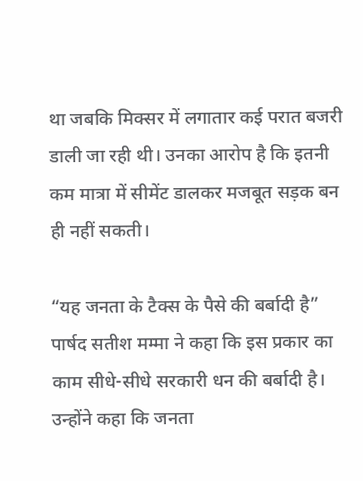था जबकि मिक्सर में लगातार कई परात बजरी डाली जा रही थी। उनका आरोप है कि इतनी कम मात्रा में सीमेंट डालकर मजबूत सड़क बन ही नहीं सकती।

“यह जनता के टैक्स के पैसे की बर्बादी है”
पार्षद सतीश मम्मा ने कहा कि इस प्रकार का काम सीधे-सीधे सरकारी धन की बर्बादी है। उन्होंने कहा कि जनता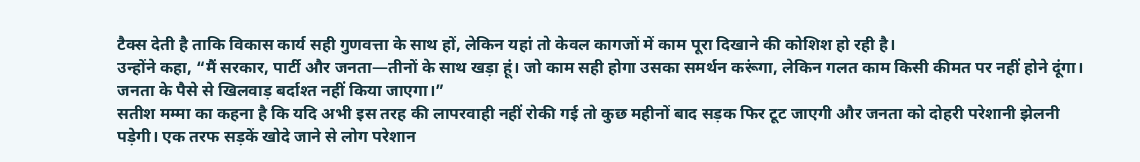टैक्स देती है ताकि विकास कार्य सही गुणवत्ता के साथ हों, लेकिन यहां तो केवल कागजों में काम पूरा दिखाने की कोशिश हो रही है।
उन्होंने कहा, “मैं सरकार, पार्टी और जनता—तीनों के साथ खड़ा हूं। जो काम सही होगा उसका समर्थन करूंगा, लेकिन गलत काम किसी कीमत पर नहीं होने दूंगा। जनता के पैसे से खिलवाड़ बर्दाश्त नहीं किया जाएगा।”
सतीश मम्मा का कहना है कि यदि अभी इस तरह की लापरवाही नहीं रोकी गई तो कुछ महीनों बाद सड़क फिर टूट जाएगी और जनता को दोहरी परेशानी झेलनी पड़ेगी। एक तरफ सड़कें खोदे जाने से लोग परेशान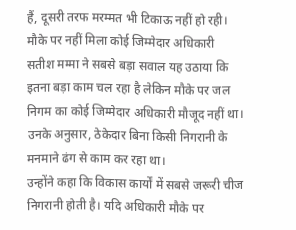हैं, दूसरी तरफ मरम्मत भी टिकाऊ नहीं हो रही।
मौके पर नहीं मिला कोई जिम्मेदार अधिकारी
सतीश मम्मा ने सबसे बड़ा सवाल यह उठाया कि इतना बड़ा काम चल रहा है लेकिन मौके पर जल निगम का कोई जिम्मेदार अधिकारी मौजूद नहीं था। उनके अनुसार, ठेकेदार बिना किसी निगरानी के मनमाने ढंग से काम कर रहा था।
उन्होंने कहा कि विकास कार्यों में सबसे जरूरी चीज निगरानी होती है। यदि अधिकारी मौके पर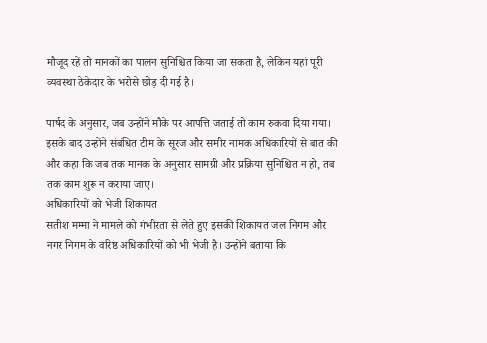मौजूद रहें तो मानकों का पालन सुनिश्चित किया जा सकता है, लेकिन यहां पूरी व्यवस्था ठेकेदार के भरोसे छोड़ दी गई है।

पार्षद के अनुसार, जब उन्होंने मौके पर आपत्ति जताई तो काम रुकवा दिया गया। इसके बाद उन्होंने संबंधित टीम के सूरज और समीर नामक अधिकारियों से बात की और कहा कि जब तक मानक के अनुसार सामग्री और प्रक्रिया सुनिश्चित न हो, तब तक काम शुरू न कराया जाए।
अधिकारियों को भेजी शिकायत
सतीश मम्मा ने मामले को गंभीरता से लेते हुए इसकी शिकायत जल निगम और नगर निगम के वरिष्ठ अधिकारियों को भी भेजी है। उन्होंने बताया कि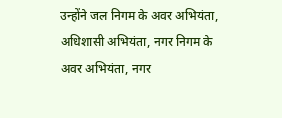उन्होंने जल निगम के अवर अभियंता, अधिशासी अभियंता, नगर निगम के अवर अभियंता, नगर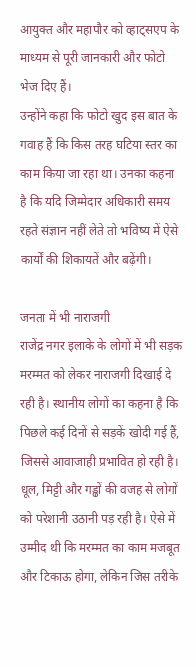आयुक्त और महापौर को व्हाट्सएप के माध्यम से पूरी जानकारी और फोटो भेज दिए हैं।
उन्होंने कहा कि फोटो खुद इस बात के गवाह हैं कि किस तरह घटिया स्तर का काम किया जा रहा था। उनका कहना है कि यदि जिम्मेदार अधिकारी समय रहते संज्ञान नहीं लेते तो भविष्य में ऐसे कार्यों की शिकायतें और बढ़ेंगी।

जनता में भी नाराजगी
राजेंद्र नगर इलाके के लोगों में भी सड़क मरम्मत को लेकर नाराजगी दिखाई दे रही है। स्थानीय लोगों का कहना है कि पिछले कई दिनों से सड़कें खोदी गई हैं, जिससे आवाजाही प्रभावित हो रही है। धूल, मिट्टी और गड्ढों की वजह से लोगों को परेशानी उठानी पड़ रही है। ऐसे में उम्मीद थी कि मरम्मत का काम मजबूत और टिकाऊ होगा, लेकिन जिस तरीके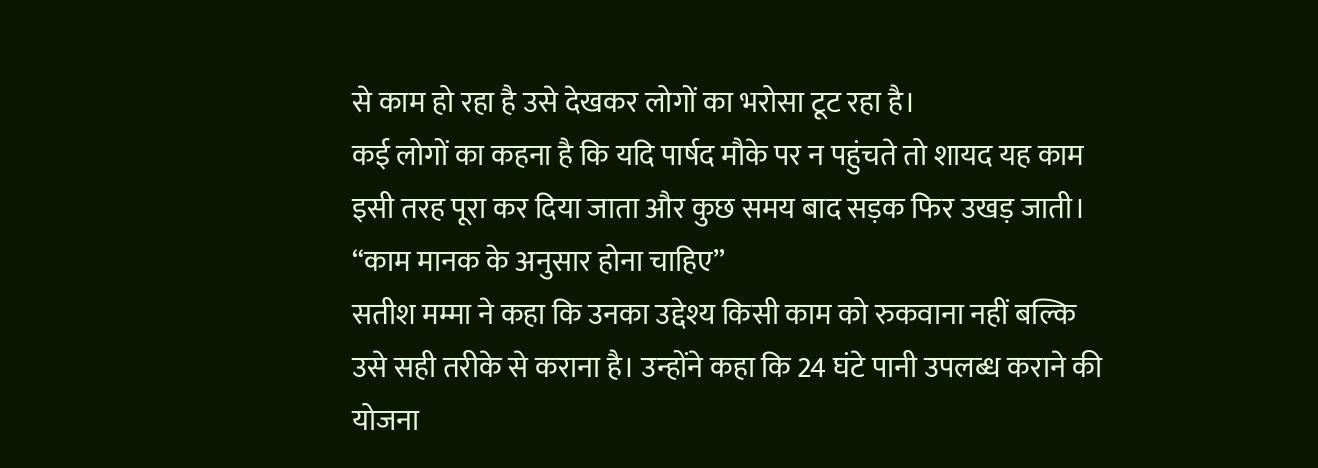से काम हो रहा है उसे देखकर लोगों का भरोसा टूट रहा है।
कई लोगों का कहना है कि यदि पार्षद मौके पर न पहुंचते तो शायद यह काम इसी तरह पूरा कर दिया जाता और कुछ समय बाद सड़क फिर उखड़ जाती।
“काम मानक के अनुसार होना चाहिए”
सतीश मम्मा ने कहा कि उनका उद्देश्य किसी काम को रुकवाना नहीं बल्कि उसे सही तरीके से कराना है। उन्होंने कहा कि 24 घंटे पानी उपलब्ध कराने की योजना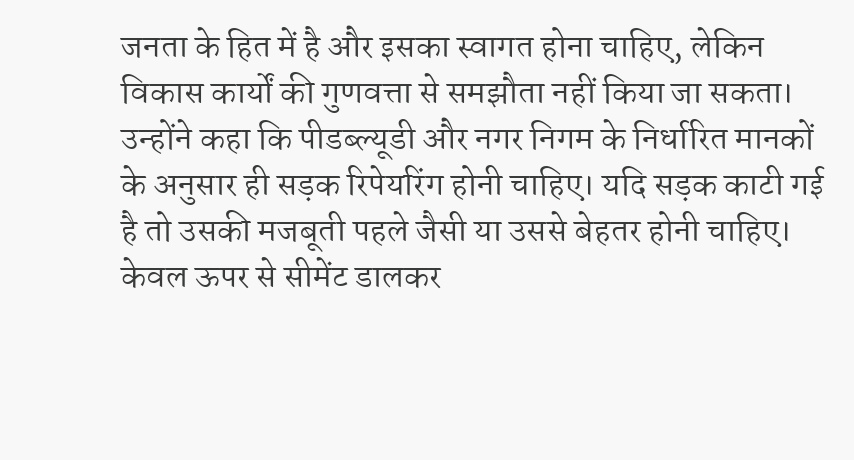जनता के हित में है और इसका स्वागत होना चाहिए, लेकिन विकास कार्यों की गुणवत्ता से समझौता नहीं किया जा सकता।
उन्होंने कहा कि पीडब्ल्यूडी और नगर निगम के निर्धारित मानकों के अनुसार ही सड़क रिपेयरिंग होनी चाहिए। यदि सड़क काटी गई है तो उसकी मजबूती पहले जैसी या उससे बेहतर होनी चाहिए। केवल ऊपर से सीमेंट डालकर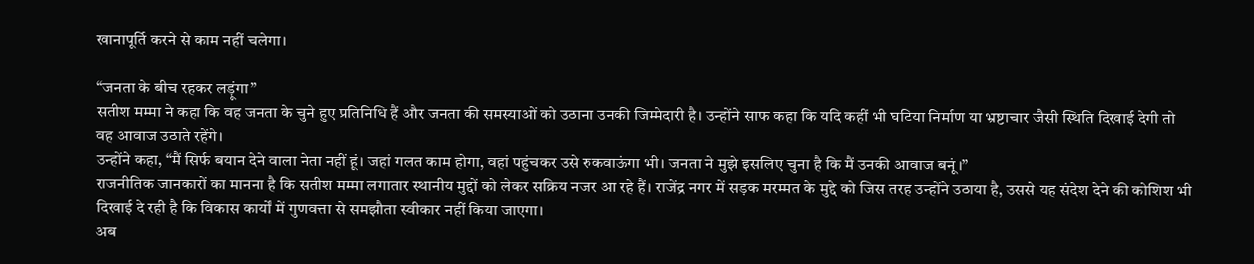खानापूर्ति करने से काम नहीं चलेगा।

“जनता के बीच रहकर लड़ूंगा”
सतीश मम्मा ने कहा कि वह जनता के चुने हुए प्रतिनिधि हैं और जनता की समस्याओं को उठाना उनकी जिम्मेदारी है। उन्होंने साफ कहा कि यदि कहीं भी घटिया निर्माण या भ्रष्टाचार जैसी स्थिति दिखाई देगी तो वह आवाज उठाते रहेंगे।
उन्होंने कहा, “मैं सिर्फ बयान देने वाला नेता नहीं हूं। जहां गलत काम होगा, वहां पहुंचकर उसे रुकवाऊंगा भी। जनता ने मुझे इसलिए चुना है कि मैं उनकी आवाज बनूं।”
राजनीतिक जानकारों का मानना है कि सतीश मम्मा लगातार स्थानीय मुद्दों को लेकर सक्रिय नजर आ रहे हैं। राजेंद्र नगर में सड़क मरम्मत के मुद्दे को जिस तरह उन्होंने उठाया है, उससे यह संदेश देने की कोशिश भी दिखाई दे रही है कि विकास कार्यों में गुणवत्ता से समझौता स्वीकार नहीं किया जाएगा।
अब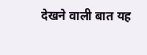देखने वाली बात यह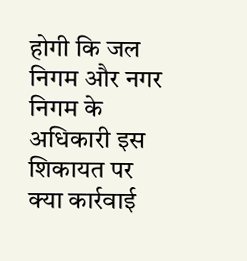होगी कि जल निगम और नगर निगम के अधिकारी इस शिकायत पर क्या कार्रवाई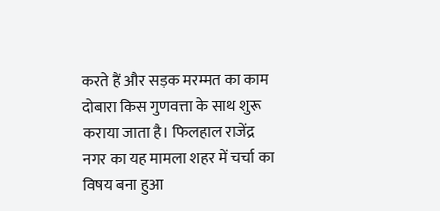करते हैं और सड़क मरम्मत का काम दोबारा किस गुणवत्ता के साथ शुरू कराया जाता है। फिलहाल राजेंद्र नगर का यह मामला शहर में चर्चा का विषय बना हुआ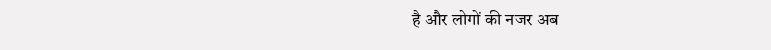है और लोगों की नजर अब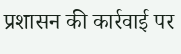प्रशासन की कार्रवाई पर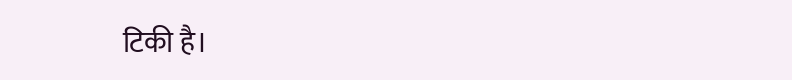टिकी है।